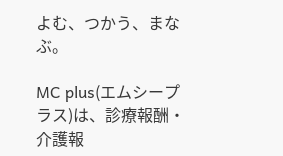よむ、つかう、まなぶ。

MC plus(エムシープラス)は、診療報酬・介護報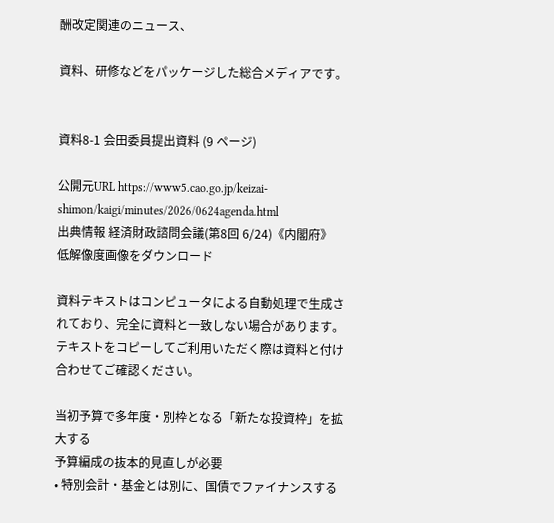酬改定関連のニュース、

資料、研修などをパッケージした総合メディアです。


資料8-1 会田委員提出資料 (9 ページ)

公開元URL https://www5.cao.go.jp/keizai-shimon/kaigi/minutes/2026/0624agenda.html
出典情報 経済財政諮問会議(第8回 6/24)《内閣府》
低解像度画像をダウンロード

資料テキストはコンピュータによる自動処理で生成されており、完全に資料と一致しない場合があります。
テキストをコピーしてご利用いただく際は資料と付け合わせてご確認ください。

当初予算で多年度・別枠となる「新たな投資枠」を拡大する
予算編成の抜本的見直しが必要
• 特別会計・基金とは別に、国債でファイナンスする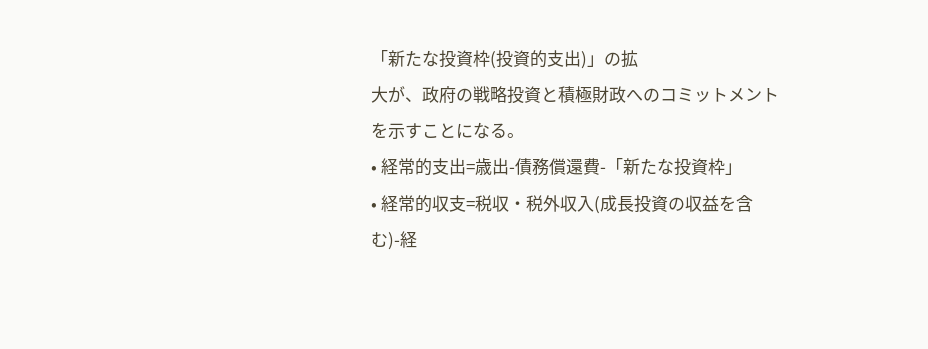「新たな投資枠(投資的支出)」の拡
大が、政府の戦略投資と積極財政へのコミットメントを示すことになる。
• 経常的支出=歳出-債務償還費-「新たな投資枠」
• 経常的収支=税収・税外収入(成長投資の収益を含む)-経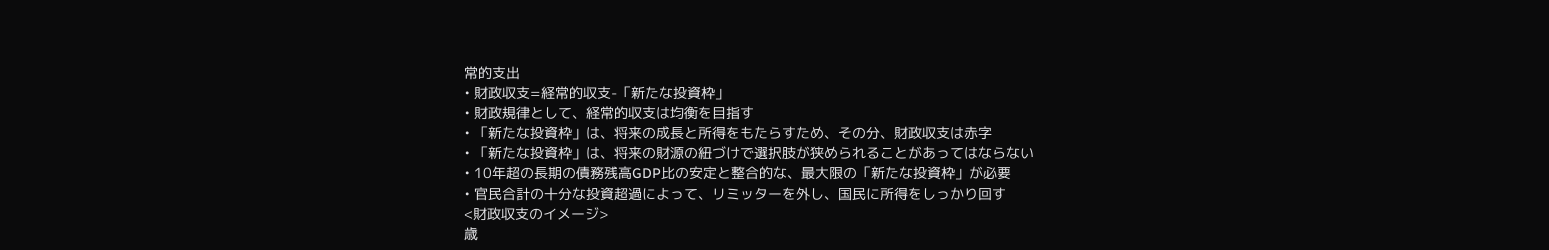常的支出
• 財政収支=経常的収支-「新たな投資枠」
• 財政規律として、経常的収支は均衡を目指す
• 「新たな投資枠」は、将来の成長と所得をもたらすため、その分、財政収支は赤字
• 「新たな投資枠」は、将来の財源の紐づけで選択肢が狭められることがあってはならない
• 10年超の長期の債務残高GDP比の安定と整合的な、最大限の「新たな投資枠」が必要
• 官民合計の十分な投資超過によって、リミッターを外し、国民に所得をしっかり回す
<財政収支のイメージ>
歳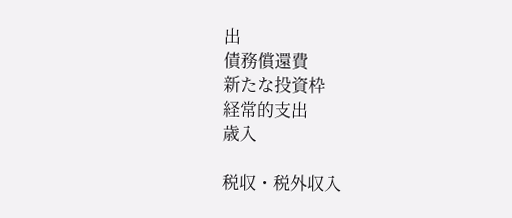出
債務償還費
新たな投資枠
経常的支出
歳入

税収・税外収入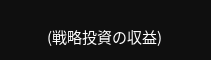(戦略投資の収益)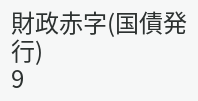財政赤字(国債発行)
9